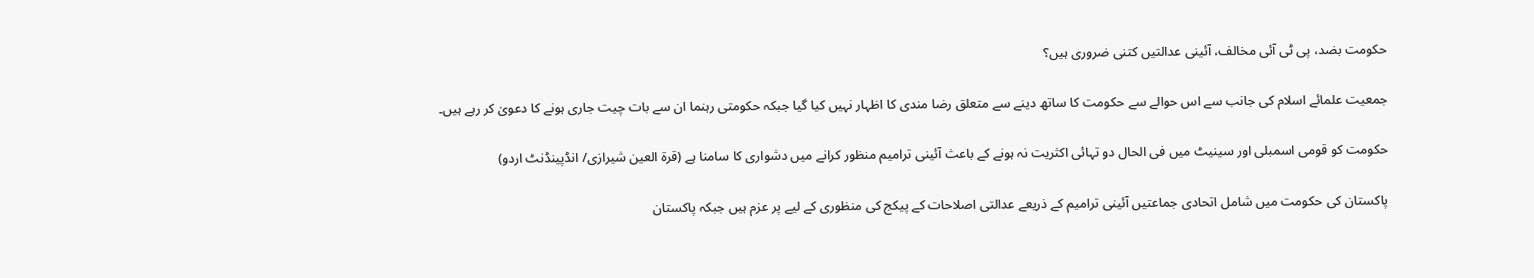حکومت بضد، پی ٹی آئی مخالف، آئینی عدالتیں کتنی ضروری ہیں؟

جمعیت علمائے اسلام کی جانب سے اس حوالے سے حکومت کا ساتھ دینے سے متعلق رضا مندی کا اظہار نہیں کیا گیا جبکہ حکومتی رہنما ان سے بات چیت جاری ہونے کا دعویٰ کر رہے ہیں۔

حکومت کو قومی اسمبلی اور سینیٹ میں فی الحال دو تہائی اکثریت نہ ہونے کے باعث آئینی ترامیم منظور کرانے میں دشواری کا سامنا ہے (قرۃ العین شیرازی/ انڈپینڈنٹ اردو)

پاکستان کی حکومت میں شامل اتحادی جماعتیں آئینی ترامیم کے ذریعے عدالتی اصلاحات کے پیکج کی منظوری کے لیے پر عزم ہیں جبکہ پاکستان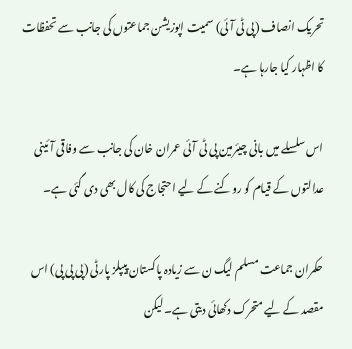تحریک انصاف (پی ٹی آئی) سمیت اپوزیشن جماعتوں کی جانب سے تحفظات کا اظہار کیا جارہا ہے۔

اس سلسلے میں بانی چیئرمین پی ٹی آئی عمران خان کی جانب سے وفاقی آئینی عدالتوں کے قیام کو روکنے کے لیے احتجاج کی کال بھی دی گئی ہے۔

حکمران جماعت مسلم لیگ ن سے زیادہ پاکستان پیپلز پارٹی (پی پی پی) اس مقصد کے لیے متحرک دکھائی دیتی ہے۔ لیکن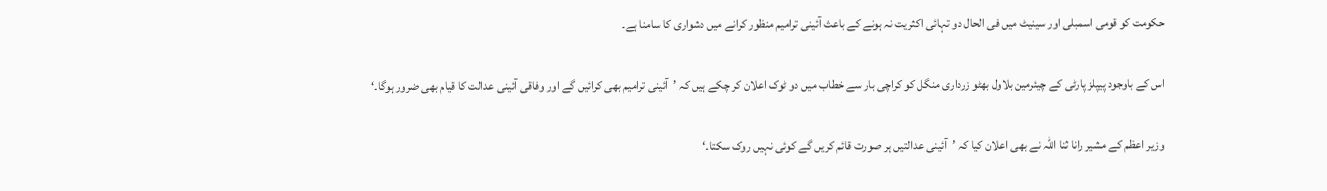حکومت کو قومی اسمبلی اور سینیٹ میں فی الحال دو تہائی اکثریت نہ ہونے کے باعث آئینی ترامیم منظور کرانے میں دشواری کا سامنا ہے۔

اس کے باوجود پیپلز پارٹی کے چیئرمین بلاول بھٹو زرداری منگل کو کراچی بار سے خطاب میں دو ٹوک اعلان کر چکے ہیں کہ ’آئینی ترامیم بھی کرائیں گے اور وفاقی آئینی عدالت کا قیام بھی ضرور ہوگا۔‘

وزیر اعظم کے مشیر رانا ثنا اللہ نے بھی اعلان کیا کہ ’آئینی عدالتیں ہر صورت قائم کریں گے کوئی نہیں روک سکتا۔‘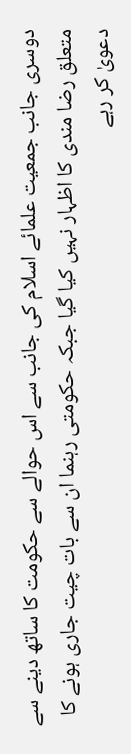دوسری جانب جمعیت علمائے اسلام کی جانب سے اس حوالے سے حکومت کا ساتھ دینے سے متعلق رضا مندی کا اظہار نہیں کیا گیا جبکہ حکومتی رہنما ان سے بات چیت جاری ہونے کا دعویٰ کر رہے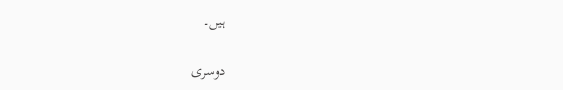ہیں۔

دوسری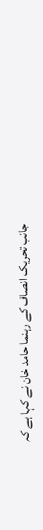جانب تحریک انصاف کے رہنما حامد خان نے کہا ہے کہ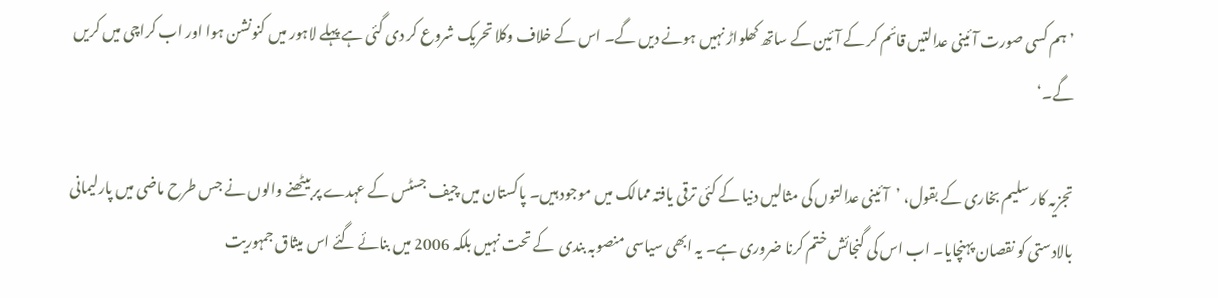’ہم کسی صورت آئینی عدالتیں قائم کر کے آئین کے ساتھ کھلواڑ نہیں ہونے دیں گے۔ اس کے خلاف وکلا تحریک شروع کر دی گئی ہے پہلے لاہور میں کنونشن ہوا اور اب کراچی میں کریں گے۔‘

تجزیہ کار سلیم بخاری کے بقول، ’آئینی عدالتوں کی مثالیں دنیا کے کئی ترقی یافتہ ممالک میں موجود ہیں۔ پاکستان میں چیف جسٹس کے عہدے پر بیٹھنے والوں نے جس طرح ماضی میں پارلیمانی بالادستی کو نقصان پہنچایا۔ اب اس کی گنجائش ختم کرنا ضروری ہے۔ یہ ابھی سیاسی منصوبہ بندی  کے تحت نہیں بلکہ 2006 میں بنائے گئے اس میثاق جمہوریت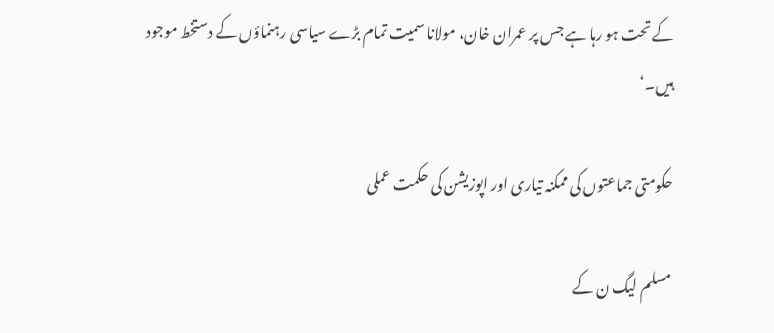کے تحت ہو رہا ہے جس پر عمران خان، مولانا سمیت تمام بڑے سیاسی رہنماؤں کے دستخط موجود ہیں۔‘

حکومتی جماعتوں کی ممکنہ تیاری اور اپوزیشن کی حکمت عملی

مسلم لیگ ن کے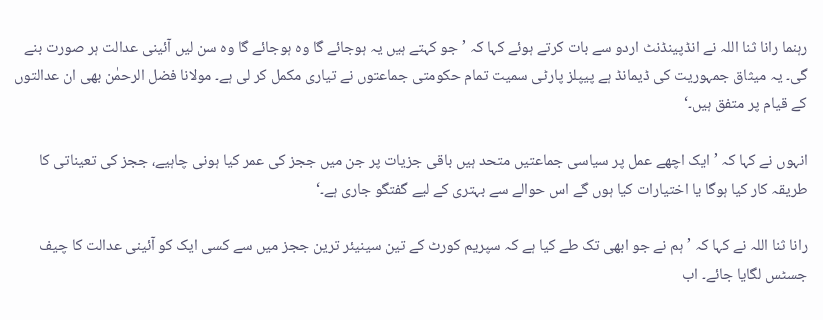رہنما رانا ثنا اللہ نے انڈپینڈنٹ اردو سے بات کرتے ہوئے کہا کہ ’جو کہتے ہیں یہ ہوجائے گا وہ ہوجائے گا وہ سن لیں آئینی عدالت ہر صورت بنے گی۔ یہ میثاق جمہوریت کی ڈیمانڈ ہے پیپلز پارٹی سمیت تمام حکومتی جماعتوں نے تیاری مکمل کر لی ہے۔ مولانا فضل الرحمٰن بھی ان عدالتوں کے قیام پر متفق ہیں۔‘

انہوں نے کہا کہ ’ایک اچھے عمل پر سیاسی جماعتیں متحد ہیں باقی جزیات پر جن میں ججز کی عمر کیا ہونی چاہیے، ججز کی تعیناتی کا طریقہ کار کیا ہوگا یا اختیارات کیا ہوں گے اس حوالے سے بہتری کے لیے گفتگو جاری ہے۔‘

رانا ثنا اللہ نے کہا کہ ’ہم نے جو ابھی تک طے کیا ہے کہ سپریم کورٹ کے تین سینیئر ترین ججز میں سے کسی ایک کو آئینی عدالت کا چیف جسٹس لگایا جائے۔ اب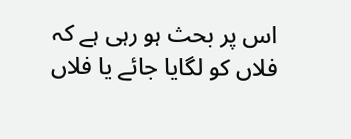اس پر بحث ہو رہی ہے کہ فلاں کو لگایا جائے یا فلاں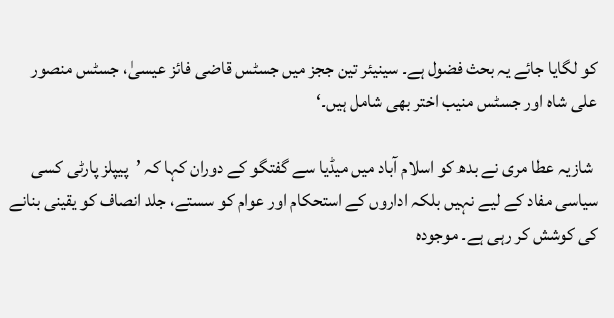کو لگایا جائے یہ بحث فضول ہے۔ سینیئر تین ججز میں جسٹس قاضی فائز عیسیٰ، جسٹس منصور علی شاہ اور جسٹس منیب اختر بھی شامل ہیں۔‘

 شازیہ عطا مری نے بدھ کو اسلام آباد میں میڈیا سے گفتگو کے دوران کہا کہ ’پیپلز پارٹی کسی سیاسی مفاد کے لیے نہیں بلکہ اداروں کے استحکام اور عوام کو سستے، جلد انصاف کو یقینی بنانے کی کوشش کر رہی ہے۔ موجودہ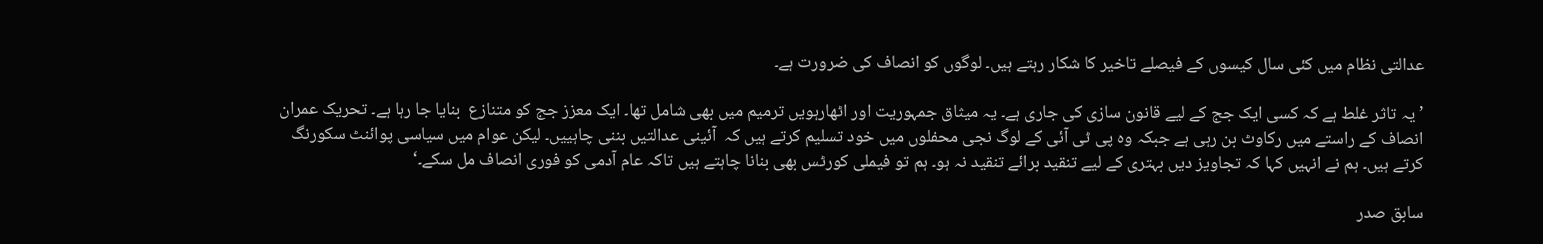عدالتی نظام میں کئی سال کیسوں کے فیصلے تاخیر کا شکار رہتے ہیں۔ لوگوں کو انصاف کی ضرورت ہے۔

’یہ تاثر غلط ہے کہ کسی ایک جج کے لیے قانون سازی کی جاری ہے۔ یہ میثاق جمہوریت اور اٹھارہویں ترمیم میں بھی شامل تھا۔ ایک معزز جج کو متنازع  بنایا جا رہا ہے۔ تحریک عمران انصاف کے راستے میں رکاوٹ بن رہی ہے جبکہ وہ پی ٹی آئی کے لوگ نجی محفلوں میں خود تسلیم کرتے ہیں کہ  آئینی عدالتیں بننی چاہییں۔ لیکن عوام میں سیاسی پوائنٹ سکورنگ کرتے ہیں۔ ہم نے انہیں کہا کہ تجاویز دیں بہتری کے لیے تنقید برائے تنقید نہ ہو۔ ہم تو فیملی کورٹس بھی بنانا چاہتے ہیں تاکہ عام آدمی کو فوری انصاف مل سکے۔‘

سابق صدر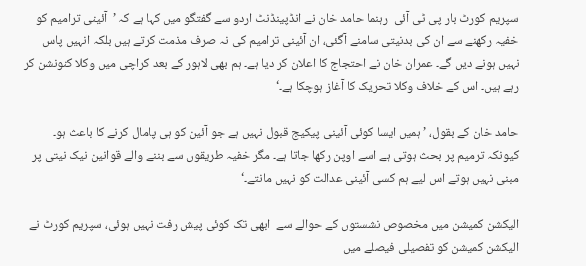سپریم کورٹ بار پی ٹی آئی  رہنما حامد خان نے انڈپینڈنٹ اردو سے گفتگو میں کہا ہے کہ ’آئینی ترامیم کو خفیہ رکھنے سے ان کی بدنیتی سامنے آگئی، ان آئینی ترامیم کی نہ صرف مذمت کرتے ہیں بلکہ انہیں پاس نہیں ہونے دیں گے۔ عمران خان نے احتجاج کا اعلان کر دیا ہے۔ ہم بھی لاہور کے بعد کراچی میں وکلا کنونشن کر رہے ہیں۔ اس کے خلاف وکلا تحریک کا آغاز ہوچکا ہے۔‘

حامد خان کے بقول، ’ہمیں ایسا کوئی آئینی پیکیج قبول نہیں ہے جو آئین کو ہی پامال کرنے کا باعث ہو۔ کیونکہ ترمیم پر بحث ہوتی ہے اسے اوپن رکھا جاتا ہے۔ مگر خفیہ طریقوں سے بننے والے قوانین نیک نیتی پر مبنی نہیں ہوتے اس لیے ہم کسی آئینی عدالت کو نہیں مانتے۔‘

الیکشن کمیشن میں مخصوص نشستوں کے حوالے سے  ابھی تک کوئی پیش رفت نہیں ہوئی، سپریم کورٹ نے الیکشن کمیشن کو تفصیلی فیصلے میں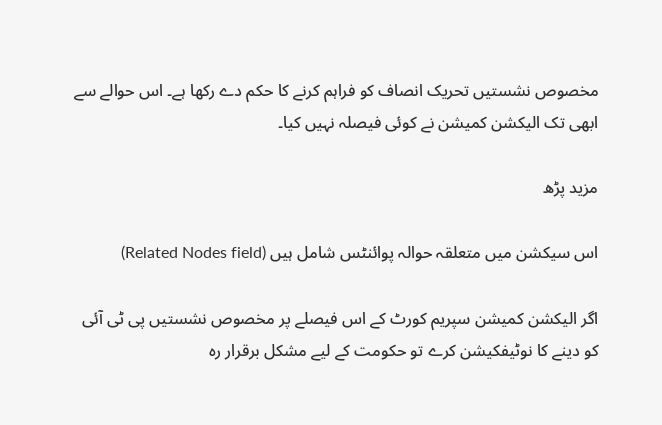مخصوص نشستیں تحریک انصاف کو فراہم کرنے کا حکم دے رکھا ہے۔ اس حوالے سے ابھی تک الیکشن کمیشن نے کوئی فیصلہ نہیں کیا۔

مزید پڑھ

اس سیکشن میں متعلقہ حوالہ پوائنٹس شامل ہیں (Related Nodes field)

اگر الیکشن کمیشن سپریم کورٹ کے اس فیصلے پر مخصوص نشستیں پی ٹی آئی کو دینے کا نوٹیفکیشن کرے تو حکومت کے لیے مشکل برقرار رہ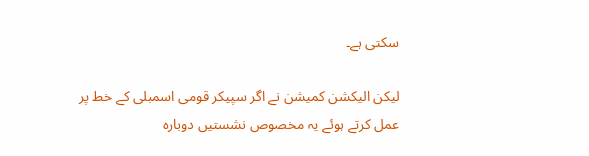سکتی ہے۔

لیکن الیکشن کمیشن نے اگر سپیکر قومی اسمبلی کے خط پر عمل کرتے ہوئے یہ مخصوص نشستیں دوبارہ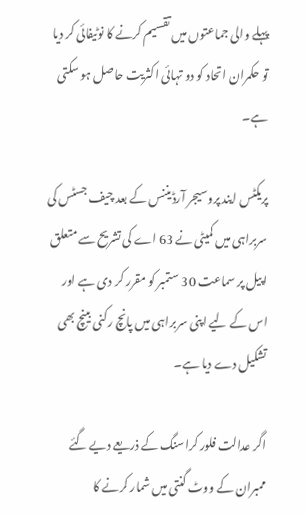پہلے والی جماعتوں میں تقسیم کرنے کا نوٹیفائی کر دیا تو حکمران اتحاد کو دو تہائی اکثریت حاصل ہو سکتی ہے۔

پریکٹس ایند پروسیجر آرڈیننس کے بعد چیف جسٹس کی سربراہی میں کمیٹی نے 63 اے کی تشریح سے متعلق اپیل پر سماعت 30 ستمبر کو مقرر کر دی ہے اور اس کے لیے اپنی سربراہی میں پانچ رکنی بینچ بھی تشکیل دے دیا ہے۔

اگر عدالت فلور کراسنگ کے ذریعے دیے گئے ممبران کے ووٹ گنتی میں شمار کرنے کا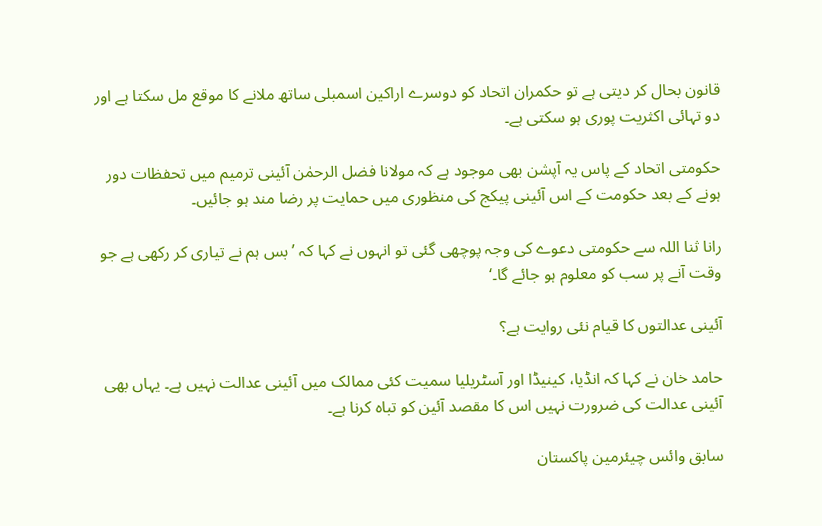قانون بحال کر دیتی ہے تو حکمران اتحاد کو دوسرے اراکین اسمبلی ساتھ ملانے کا موقع مل سکتا ہے اور دو تہائی اکثریت پوری ہو سکتی ہے۔

حکومتی اتحاد کے پاس یہ آپشن بھی موجود ہے کہ مولانا فضل الرحمٰن آئینی ترمیم میں تحفظات دور ہونے کے بعد حکومت کے اس آئینی پیکج کی منظوری میں حمایت پر رضا مند ہو جائیں۔

رانا ثنا اللہ سے حکومتی دعوے کی وجہ پوچھی گئی تو انہوں نے کہا کہ ’بس ہم نے تیاری کر رکھی ہے جو وقت آنے پر سب کو معلوم ہو جائے گا۔‘

آئینی عدالتوں کا قیام نئی روایت ہے؟

حامد خان نے کہا کہ انڈیا، کینیڈا اور آسٹریلیا سمیت کئی ممالک میں آئینی عدالت نہیں ہے۔ یہاں بھی آئینی عدالت کی ضرورت نہیں اس کا مقصد آئین کو تباہ کرنا ہے۔

سابق وائس چیئرمین پاکستان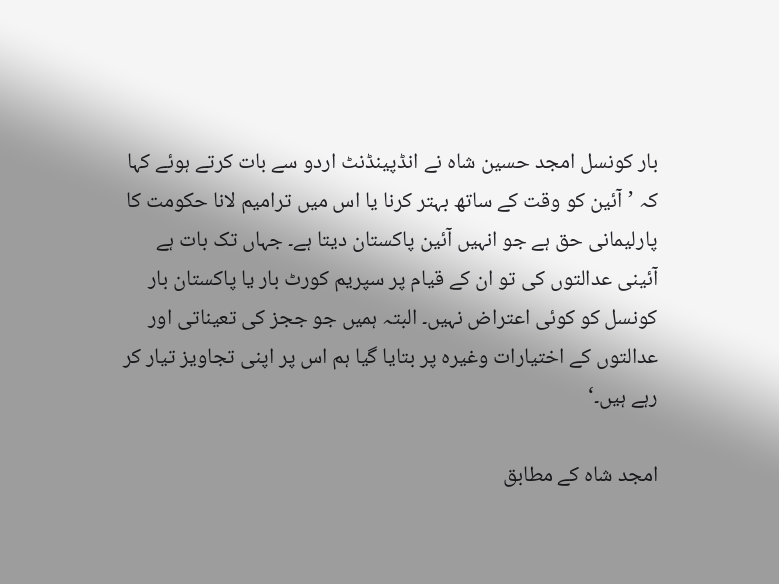بار کونسل امجد حسین شاہ نے انڈپینڈنٹ اردو سے بات کرتے ہوئے کہا کہ ’آئین کو وقت کے ساتھ بہتر کرنا یا اس میں ترامیم لانا حکومت کا پارلیمانی حق ہے جو انہیں آئین پاکستان دیتا ہے۔ جہاں تک بات ہے آئینی عدالتوں کی تو ان کے قیام پر سپریم کورٹ بار یا پاکستان بار کونسل کو کوئی اعتراض نہیں۔ البتہ ہمیں جو ججز کی تعیناتی اور عدالتوں کے اختیارات وغیرہ پر بتایا گیا ہم اس پر اپنی تجاویز تیار کر رہے ہیں۔‘

امجد شاہ کے مطابق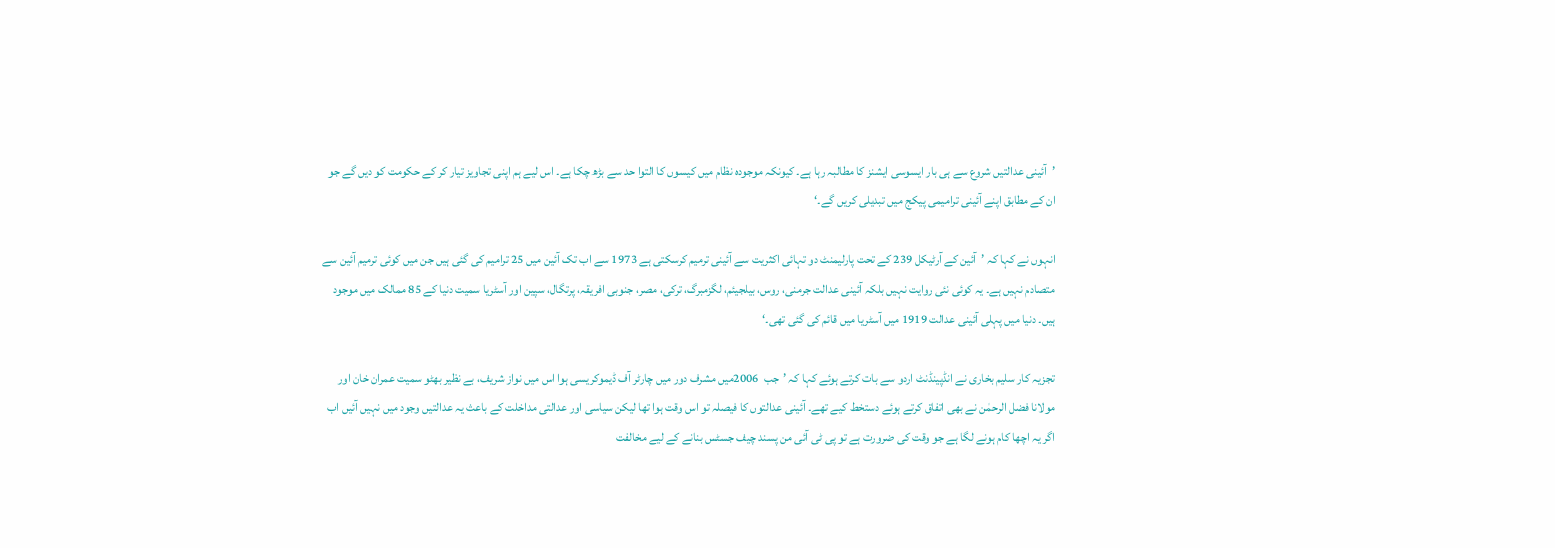’آئینی عدالتیں شروع سے ہی بار ایسوسی ایشنز کا مطالبہ رہا ہے۔ کیونکہ موجودہ نظام میں کیسوں کا التوا حد سے بڑھ چکا ہے۔ اس لیے ہم اپنی تجاویز تیار کر کے حکومت کو دیں گے جو ان کے مطابق اپنے آئینی ترامیمی پیکج میں تبدیلی کریں گے۔‘

انہوں نے کہا کہ ’آئین کے آرٹیکل 239 کے تحت پارلیمنٹ دو تہائی اکثریت سے آئینی ترمیم کرسکتی ہے 1973 سے اب تک آئین میں 25 ترامیم کی گئی ہیں جن میں کوئی ترمیم آئین سے متصادم نہیں ہے۔ یہ کوئی نئی روایت نہیں بلکہ آئینی عدالت جرمنی، روس، بیلجیئم، لگزمبرگ، ترکی، مصر، جنوبی افریقہ، پرتگال، سپین اور آسٹریا سمیت دنیا کے 85 ممالک میں موجود ہیں۔ دنیا میں پہلی آئینی عدالت 1919 میں آسٹریا میں قائم کی گئی تھی۔‘

تجزیہ کار سلیم بخاری نے انڈپینڈنٹ اردو سے بات کرتے ہوئے کہا کہ ’جب  2006میں مشرف دور میں چارٹر آف ڈیموکریسی ہوا اس میں نواز شریف، بے نظیر بھٹو سمیت عمران خان اور مولانا فضل الرحمٰن نے بھی اتفاق کرتے ہوئے دستخط کیے تھے۔ آئینی عدالتوں کا فیصلہ تو اس وقت ہوا تھا لیکن سیاسی اور عدالتی مداخلت کے باعث یہ عدالتیں وجود میں نہیں آئیں اب اگر یہ اچھا کام ہونے لگا ہے جو وقت کی ضرورت ہے تو پی ٹی آئی من پسند چیف جسٹس بنانے کے لیے مخالفت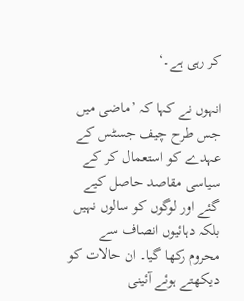کر رہی ہے۔‘

انہوں نے کہا کہ ’ماضی میں جس طرح چیف جسٹس کے عہدے کو استعمال کر کے سیاسی مقاصد حاصل کیے گئے اور لوگوں کو سالوں نہیں بلکہ دہائیوں انصاف سے محروم رکھا گیا۔ ان حالات کو دیکھتے ہوئے آئینی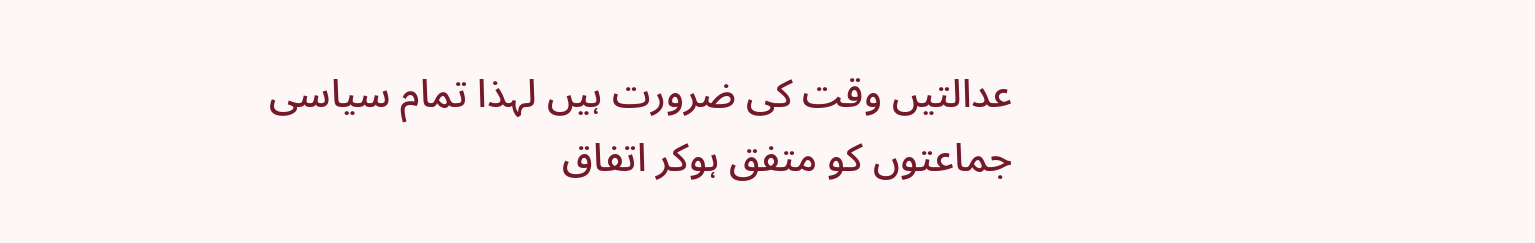عدالتیں وقت کی ضرورت ہیں لہذا تمام سیاسی جماعتوں کو متفق ہوکر اتفاق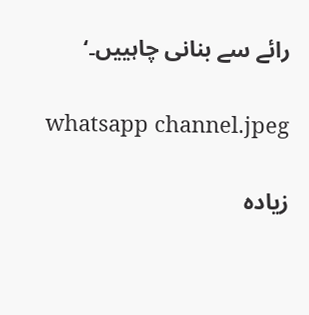رائے سے بنانی چاہییں۔‘

whatsapp channel.jpeg

زیادہ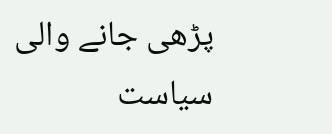پڑھی جانے والی سیاست